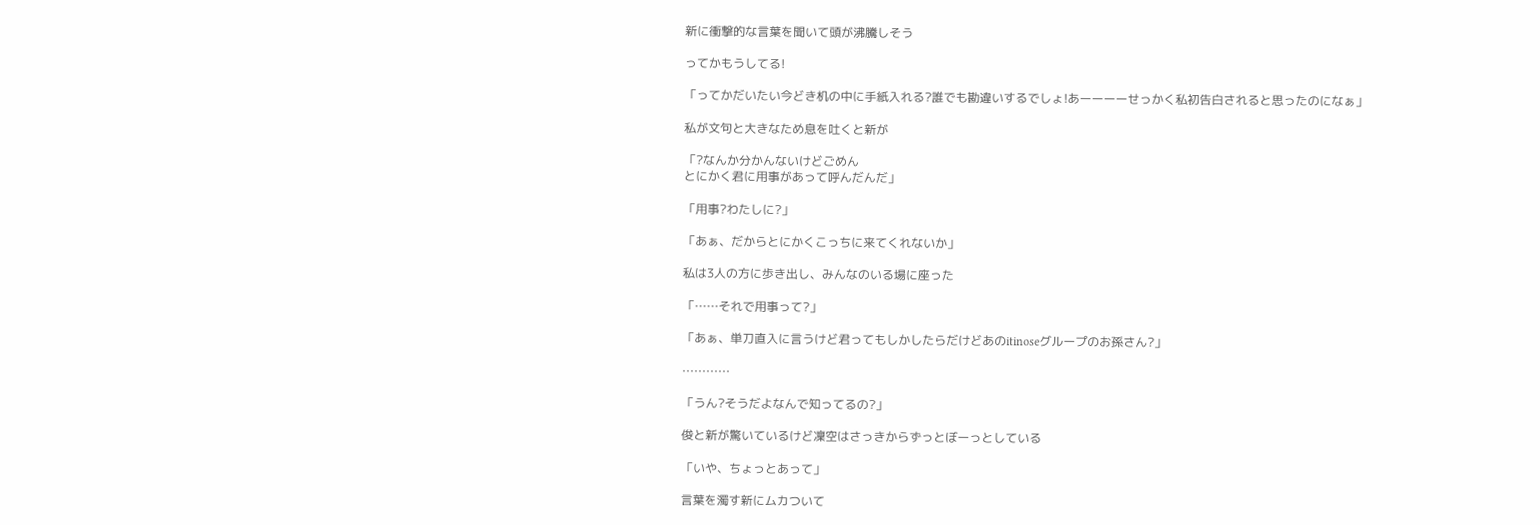新に衝撃的な言葉を聞いて頭が沸騰しそう

ってかもうしてる!

「ってかだいたい今どき机の中に手紙入れる?誰でも勘違いするでしょ!あーーーーせっかく私初告白されると思ったのになぁ」

私が文句と大きなため息を吐くと新が

「?なんか分かんないけどごめん
とにかく君に用事があって呼んだんだ」

「用事?わたしに?」

「あぁ、だからとにかくこっちに来てくれないか」

私は3人の方に歩き出し、みんなのいる場に座った

「……それで用事って?」

「あぁ、単刀直入に言うけど君ってもしかしたらだけどあのitinoseグループのお孫さん?」

…………

「うん?そうだよなんで知ってるの?」

俊と新が驚いているけど凜空はさっきからずっとぼーっとしている

「いや、ちょっとあって」

言葉を濁す新にムカついて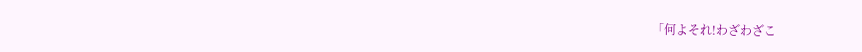「何よそれ!わざわざこ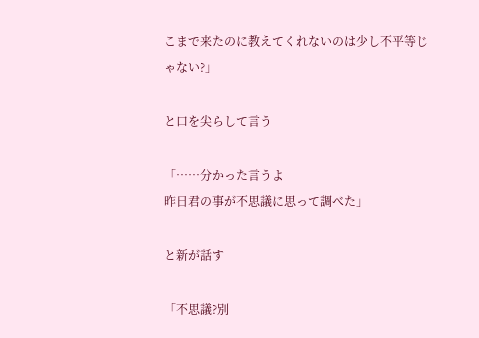こまで来たのに教えてくれないのは少し不平等じゃない?」

と口を尖らして言う

「……分かった言うよ
昨日君の事が不思議に思って調べた」

と新が話す

「不思議?別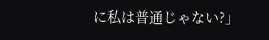に私は普通じゃない?」